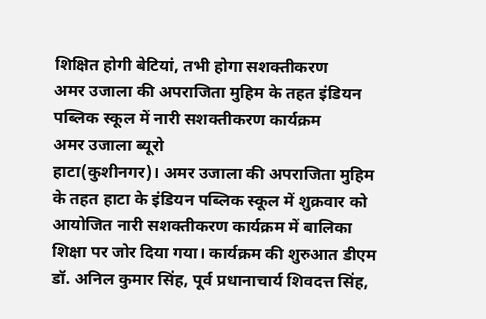शिक्षित होगी बेटियां, तभी होगा सशक्तीकरण
अमर उजाला की अपराजिता मुहिम के तहत इंडियन पब्लिक स्कूल में नारी सशक्तीकरण कार्यक्रम
अमर उजाला ब्यूरो
हाटा(कुशीनगर)। अमर उजाला की अपराजिता मुहिम के तहत हाटा के इंडियन पब्लिक स्कूल में शुक्रवार को आयोजित नारी सशक्तीकरण कार्यक्रम में बालिका शिक्षा पर जोर दिया गया। कार्यक्रम की शुरुआत डीएम डॉ. अनिल कुमार सिंह, पूर्व प्रधानाचार्य शिवदत्त सिंह,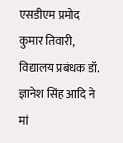एसडीएम प्रमोद कुमार तिवारी, विद्यालय प्रबंधक डॉ. ज्ञानेश सिंह आदि ने मां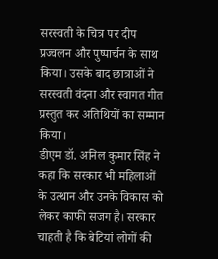सरस्वती के चित्र पर दीप प्रज्वलन और पुष्पार्चन के साथ किया। उसके बाद छात्राओं ने सरस्वती वंदना और स्वागत गीत प्रस्तुत कर अतिथियों का सम्मान किया।
डीएम डॉ. अनिल कुमार सिंह ने कहा कि सरकार भी महिलाओं के उत्थान और उनके विकास को लेकर काफी सजग है। सरकार चाहती है कि बेटियां लोगों की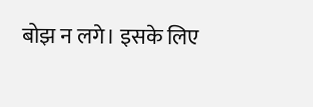बोझ न लगे। इसके लिए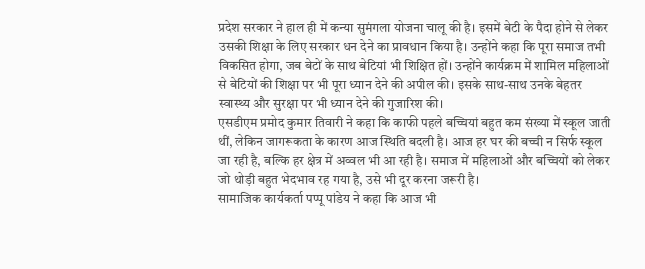प्रदेश सरकार ने हाल ही में कन्या सुमंगला योजना चालू की है। इसमें बेटी के पैदा होने से लेकर उसकी शिक्षा के लिए सरकार धन देने का प्रावधान किया है। उन्होंने कहा कि पूरा समाज तभी विकसित होगा, जब बेटों के साथ बेटियां भी शिक्षित हों। उन्होंने कार्यक्रम में शामिल महिलाओं से बेटियों की शिक्षा पर भी पूरा ध्यान देने की अपील की। इसके साथ-साथ उनके बेहतर स्वास्थ्य और सुरक्षा पर भी ध्यान देने की गुजारिश की।
एसडीएम प्रमोद कुमार तिवारी ने कहा कि काफी पहले बच्चियां बहुत कम संख्या में स्कूल जाती थीं, लेकिन जागरूकता के कारण आज स्थिति बदली है। आज हर घर की बच्ची न सिर्फ स्कूल जा रही है, बल्कि हर क्षेत्र में अव्वल भी आ रही है। समाज में महिलाओं और बच्चियों को लेकर जो थोड़ी बहुत भेदभाव रह गया है, उसे भी दूर करना जरूरी है।
सामाजिक कार्यकर्ता पप्पू पांडेय ने कहा कि आज भी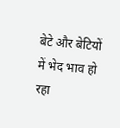बेटे और बेटियों में भेद भाव हो रहा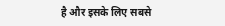है और इसके लिए सबसे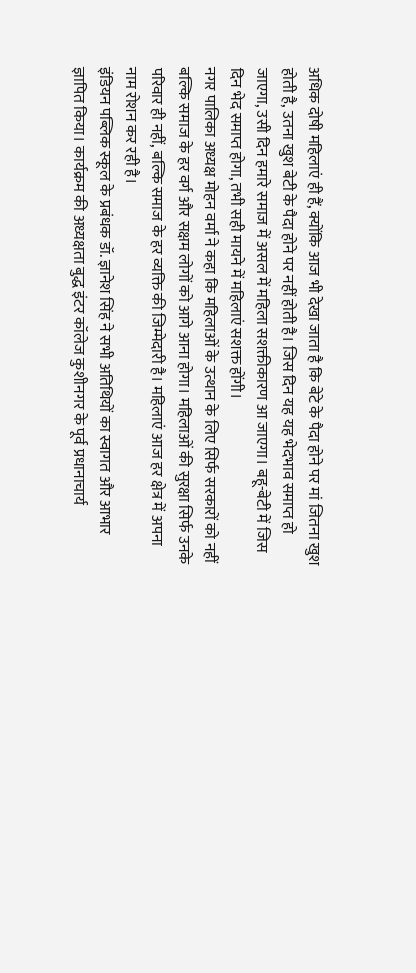अधिक दोषी महिलाएं ही हैं, क्योंकि आज भी देखा जाता है कि बेटे के पैदा होने पर मां जितना खुश होती है, उतना खुश बेटी के पैदा होने पर नहीं होती है। जिस दिन यह यह भेदभाव समाप्त हो जाएगा, उसी दिन हमारे समाज में असल में महिला सशक्तीकारण आ जाएगा। बहू-बेटी में जिस दिन भेद समाप्त होगा, तभी सही मायने में महिलाएं सशक्त होंगी।
नगर पालिका अध्यक्ष मोहन वर्मा ने कहा कि महिलाओं के उत्थान के लिए सिर्फ सरकारों को नहीं बल्कि समाज के हर वर्ग और सक्षम लोगों को आगे आना होगा। महिलाओं की सुरक्षा सिर्फ उनके परिवार ही नहीं, बल्कि समाज के हर व्यक्ति की जिम्मेदारी है। महिलाएं आज हर क्षेत्र में अपना नाम रोशन कर रही है।
इंडियन पब्लिक स्कूल के प्रबंधक डॉ. ज्ञानेश सिंह ने सभी अतिथियों का स्वागत और आभार ज्ञापित किया। कार्यक्रम की अध्यक्षता बुद्ध इंटर कॉलेज कुशीनगर के पूर्व प्रधानाचार्य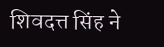शिवदत्त सिंह ने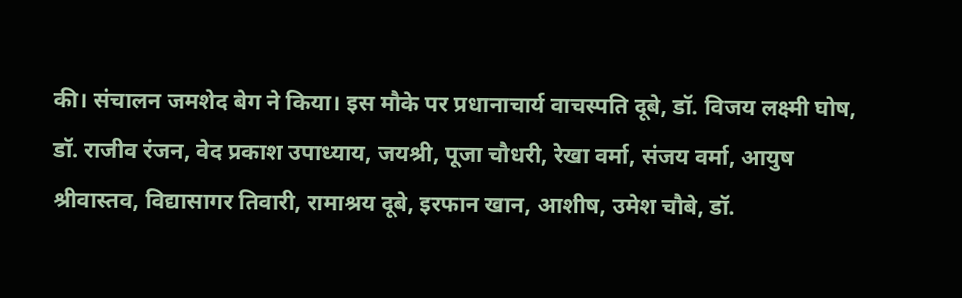की। संचालन जमशेद बेग ने किया। इस मौके पर प्रधानाचार्य वाचस्पति दूबे, डॉ. विजय लक्ष्मी घोष, डॉ. राजीव रंजन, वेद प्रकाश उपाध्याय, जयश्री, पूजा चौधरी, रेखा वर्मा, संजय वर्मा, आयुष श्रीवास्तव, विद्यासागर तिवारी, रामाश्रय दूबे, इरफान खान, आशीष, उमेश चौबे, डॉ.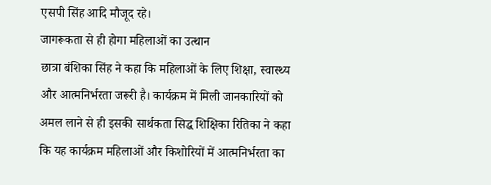एसपी सिंह आदि मौजूद रहे।
जागरूकता से ही होगा महिलाओं का उत्थान
छात्रा बंशिका सिंह ने कहा कि महिलाओं के लिए शिक्षा, स्वास्थ्य और आत्मनिर्भरता जरूरी है। कार्यक्रम में मिली जानकारियों को अमल लाने से ही इसकी सार्थकता सिद्ध शिक्षिका रितिका ने कहा कि यह कार्यक्रम महिलाओं और किशोरियों में आत्मनिर्भरता का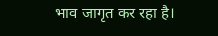भाव जागृत कर रहा है।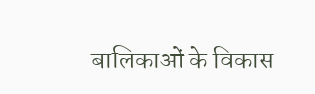बालिकाओं के विकास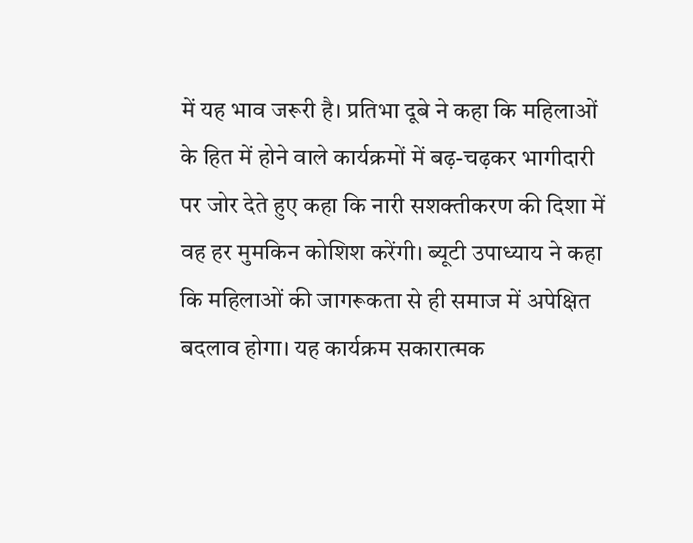में यह भाव जरूरी है। प्रतिभा दूबे ने कहा कि महिलाओं के हित में होने वाले कार्यक्रमों में बढ़-चढ़कर भागीदारी पर जोर देते हुए कहा कि नारी सशक्तीकरण की दिशा में वह हर मुमकिन कोशिश करेंगी। ब्यूटी उपाध्याय ने कहा कि महिलाओं की जागरूकता से ही समाज में अपेक्षित बदलाव होगा। यह कार्यक्रम सकारात्मक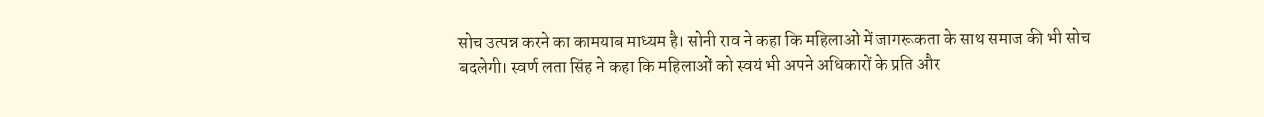सोच उत्पन्न करने का कामयाब माध्यम है। सोनी राव ने कहा कि महिलाओं में जागरूकता के साथ समाज की भी सोच बदलेगी। स्वर्ण लता सिंह ने कहा कि महिलाओं को स्वयं भी अपने अधिकारों के प्रति और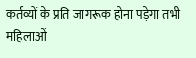कर्तव्यों के प्रति जागरूक होना पड़ेगा तभी महिलाओं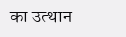का उत्थान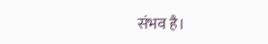संभव है।